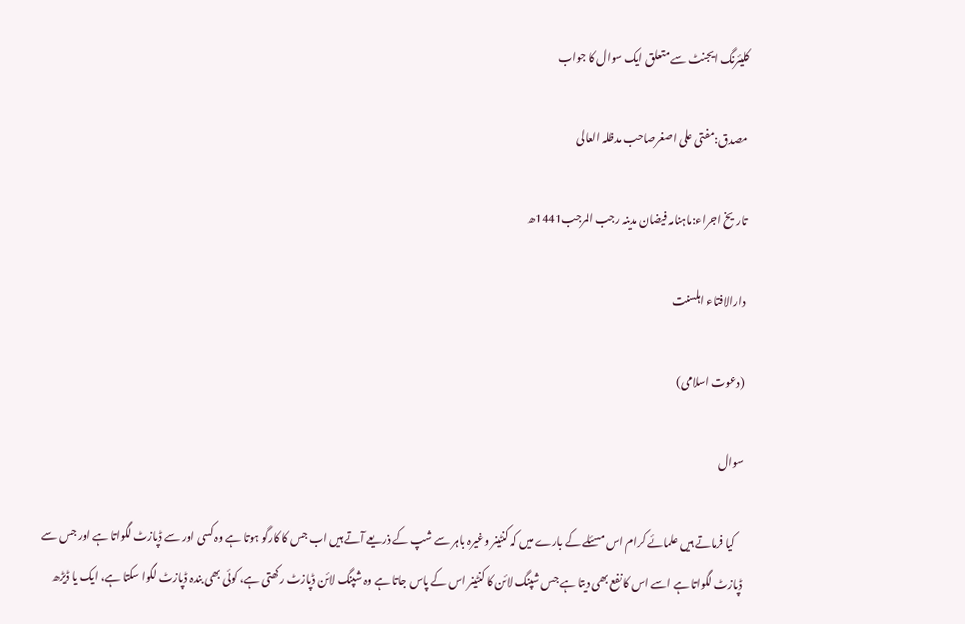کلیئرنگ ایجنٹ سے متعلق ایک سوال کا جواب

مصدق:مفتی علی اصغرصاحب مدظلہ العالی

تاریخ اجراء:ماہنامہ فیضان مدینہ رجب المرجب1441ھ

دارالافتاء اہلسنت

(دعوت اسلامی)

سوال

    کیا فرماتے ہیں علمائے کرام اس مسئلے کے بارے میں کہ کنٹینر وغیرہ باہر سے شپ کے ذریعے آتے ہیں اب جس کا کارگو ہوتا ہے وہ کسی اور سے ڈپازٹ لگواتا ہے اور جس سے ڈپازٹ لگواتا ہے اسے اس کا نفع بھی دیتا ہے جس شپنگ لائن کا کنٹینر اس کے پاس جاتا ہے وہ شپنگ لائن ڈپازٹ رکھتی ہے، کوئی بھی بندہ ڈپازٹ لگوا سکتا ہے، ایک یا ڈیڑھ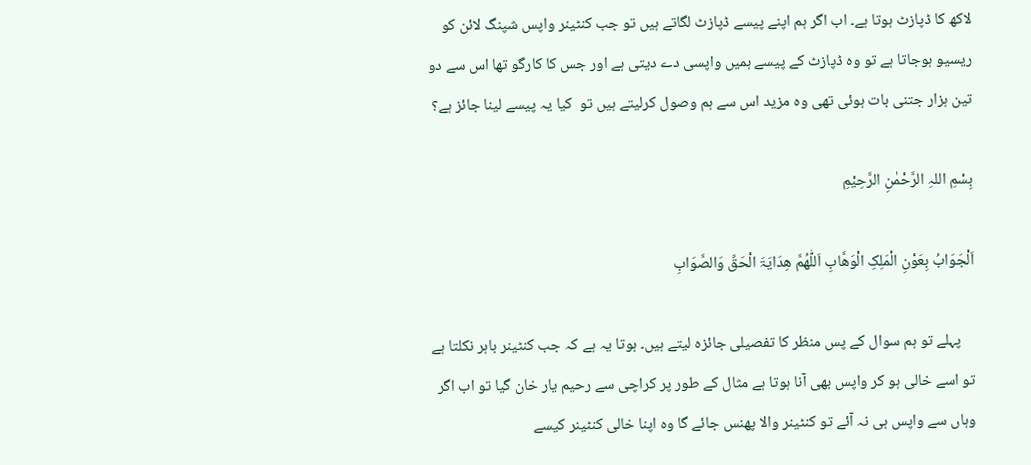لاکھ کا ڈپازٹ ہوتا ہے۔ اب اگر ہم اپنے پیسے ڈپازٹ لگاتے ہیں تو جب کنٹینر واپس شپنگ لائن کو ریسیو ہوجاتا ہے تو وہ ڈپازٹ کے پیسے ہمیں واپسی دے دیتی ہے اور جس کا کارگو تھا اس سے دو تین ہزار جتنی بات ہوئی تھی وہ مزید اس سے ہم وصول کرلیتے ہیں تو  کیا یہ پیسے لینا جائز ہے؟

بِسْمِ اللہِ الرَّحْمٰنِ الرَّحِیْمِ

اَلْجَوَابُ بِعَوْنِ الْمَلِکِ الْوَھَّابِ اَللّٰھُمَّ ھِدَایَۃَ الْحَقِّ وَالصَّوَابِ

    پہلے تو ہم سوال کے پس منظر کا تفصیلی جائزہ لیتے ہیں۔ ہوتا یہ ہے کہ جب کنٹینر باہر نکلتا ہے تو اسے خالی ہو کر واپس بھی آنا ہوتا ہے مثال کے طور پر کراچی سے رحیم یار خان گیا تو اب اگر وہاں سے واپس ہی نہ آئے تو کنٹینر والا پھنس جائے گا وہ اپنا خالی کنٹینر کیسے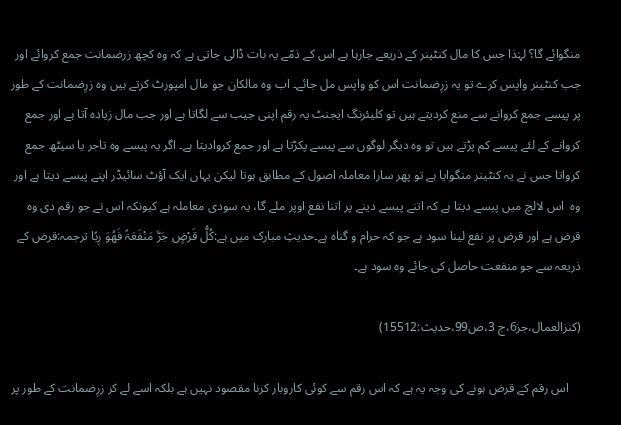منگوائے گا؟ لہٰذا جس کا مال کنٹینر کے ذریعے جارہا ہے اس کے ذمّے یہ بات ڈالی جاتی ہے کہ وہ کچھ زرضمانت جمع کروائے اور جب کنٹینر واپس کرے تو یہ زرِضمانت اس کو واپس مل جائے۔ اب وہ مالکان جو مال امپورٹ کرتے ہیں وہ زرِضمانت کے طور پر پیسے جمع کروانے سے منع کردیتے ہیں تو کلیئرنگ ایجنٹ یہ رقم اپنی جیب سے لگاتا ہے اور جب مال زیادہ آتا ہے اور جمع کروانے کے لئے پیسے کم پڑتے ہیں تو وہ دیگر لوگوں سے پیسے پکڑتا ہے اور جمع کروادیتا ہے۔ اگر یہ پیسے وہ تاجر یا سیٹھ جمع کرواتا جس نے یہ کنٹینر منگوایا ہے تو پھر سارا معاملہ اصول کے مطابق ہوتا لیکن یہاں ایک آؤٹ سائیڈر اپنے پیسے دیتا ہے اور وہ  اس لالچ میں پیسے دیتا ہے کہ اتنے پیسے دینے پر اتنا نفع اوپر ملے گا، یہ سودی معاملہ ہے کیونکہ اس نے جو رقم دی وہ قرض ہے اور قرض پر نفع لینا سود ہے جو کہ حرام و گناہ ہے۔حدیثِ مبارک میں ہے:کُلُّ قَرْضٍ جَرَّ مَنْفَعَۃً فَھُوَ رِبًا ترجمہ:قرض کے ذریعہ سے جو منفعت حاصل کی جائے وہ سود ہے۔

(کنزالعمال،جز6،ج 3،ص99،حدیث:15512)

    اس رقم کے قرض ہونے کی وجہ یہ ہے کہ اس رقم سے کوئی کاروبار کرنا مقصود نہیں ہے بلکہ اسے لے کر زرِضمانت کے طور پر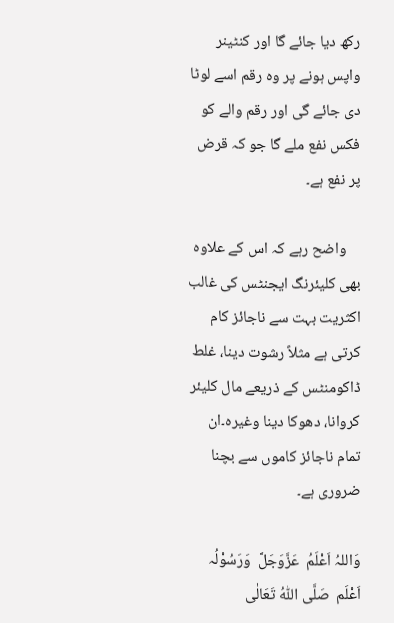رکھ دیا جائے گا اور کنٹینر واپس ہونے پر وہ رقم اسے لوٹا دی جائے گی اور رقم والے کو فکس نفع ملے گا جو کہ قرض پر نفع ہے۔

    واضح رہے کہ اس کے علاوہ بھی کلیئرنگ ایجنٹس کی غالب اکثریت بہت سے ناجائز کام کرتی ہے مثلاً رشوت دینا، غلط ڈاکومنٹس کے ذریعے مال کلیئر کروانا، دھوکا دینا وغیرہ۔ان تمام ناجائز کاموں سے بچنا ضروری ہے۔

وَاللہُ اَعْلَمُ  عَزَّوَجَلَّ  وَرَسُوْلُہ اَعْلَم  صَلَّی اللّٰہُ تَعَالٰی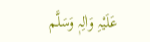عَلَیْہِ وَاٰلِہٖ وَسَلَّم